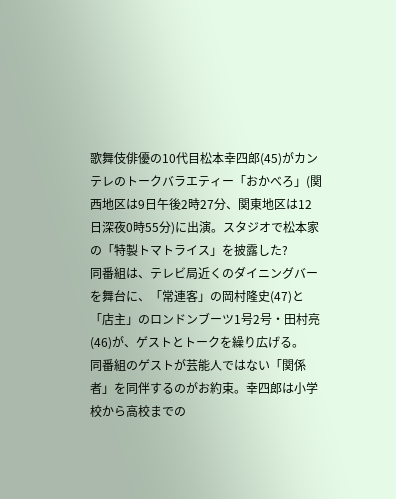歌舞伎俳優の10代目松本幸四郎(45)がカンテレのトークバラエティー「おかべろ」(関西地区は9日午後2時27分、関東地区は12日深夜0時55分)に出演。スタジオで松本家の「特製トマトライス」を披露した?
同番組は、テレビ局近くのダイニングバーを舞台に、「常連客」の岡村隆史(47)と「店主」のロンドンブーツ1号2号・田村亮(46)が、ゲストとトークを繰り広げる。
同番組のゲストが芸能人ではない「関係者」を同伴するのがお約束。幸四郎は小学校から高校までの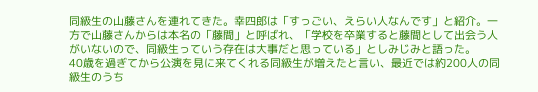同級生の山藤さんを連れてきた。幸四郎は「すっごい、えらい人なんです」と紹介。一方で山藤さんからは本名の「藤間」と呼ばれ、「学校を卒業すると藤間として出会う人がいないので、同級生っていう存在は大事だと思っている」としみじみと語った。
40歳を過ぎてから公演を見に来てくれる同級生が増えたと言い、最近では約200人の同級生のうち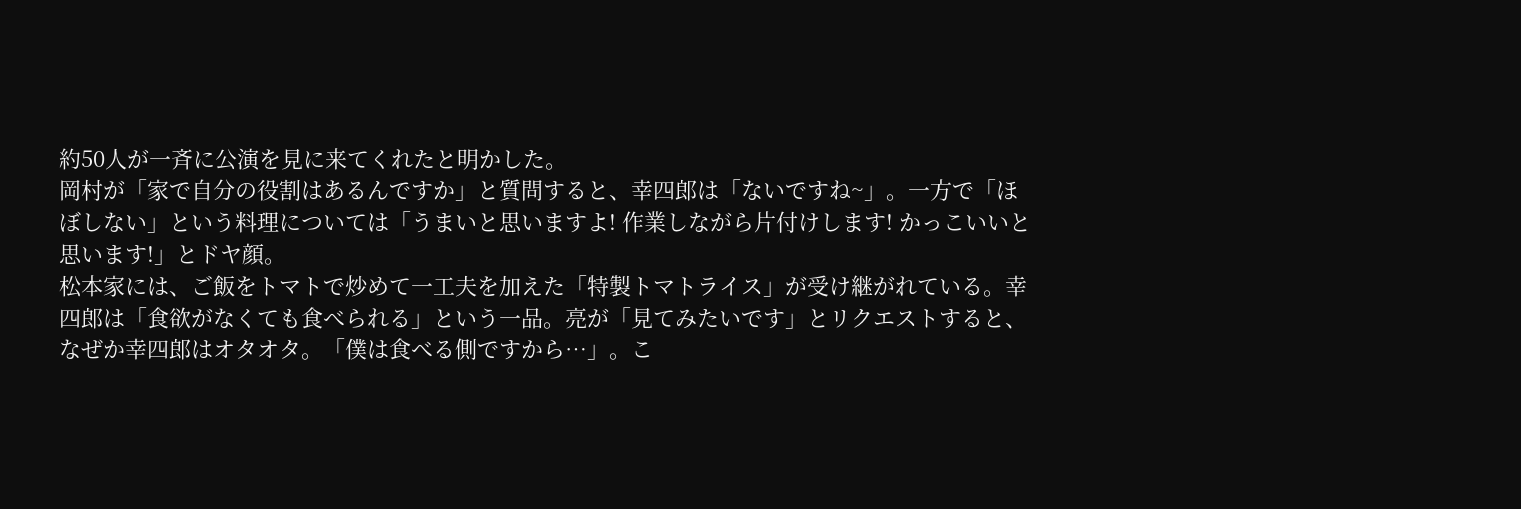約50人が一斉に公演を見に来てくれたと明かした。
岡村が「家で自分の役割はあるんですか」と質問すると、幸四郎は「ないですね~」。一方で「ほぼしない」という料理については「うまいと思いますよ! 作業しながら片付けします! かっこいいと思います!」とドヤ顔。
松本家には、ご飯をトマトで炒めて一工夫を加えた「特製トマトライス」が受け継がれている。幸四郎は「食欲がなくても食べられる」という一品。亮が「見てみたいです」とリクエストすると、なぜか幸四郎はオタオタ。「僕は食べる側ですから…」。こ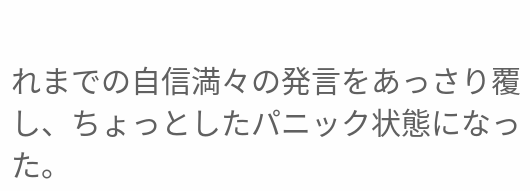れまでの自信満々の発言をあっさり覆し、ちょっとしたパニック状態になった。